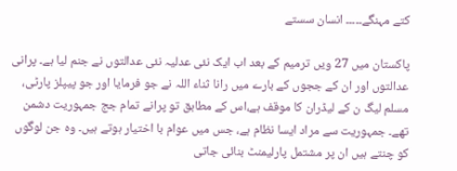کتے مہنگے۔۔۔۔۔ انسان سستے

پاکستان میں 27 ویں ترمیم کے بعد اب ایک نئی عدلیہ نئی عدالتوں نے جنم لیا ہے۔ پرانی عدالتوں اور ان کے ججوں کے بارے میں رانا ثناء اللہ نے جو فرمایا اور جو پیپلز پارٹی، مسلم لیگ ن کے لیڈران کا موقف ہے،اس کے مطابق تو پرانے تمام جج جمہوریت دشمن تھے۔ جمہوریت سے مراد ایسا نظام ہے، جس میں عوام با اختیار ہوتے ہیں۔ وہ جن لوگوں کو چنتے ہیں ان پر مشتمل پارلیمنٹ بنائی جاتی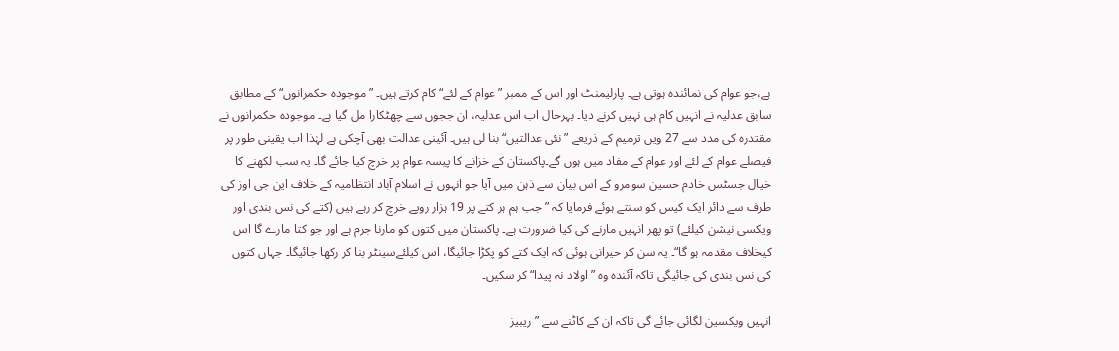ہے،جو عوام کی نمائندہ ہوتی ہے۔ پارلیمنٹ اور اس کے ممبر ”عوام کے لئے“ کام کرتے ہیں۔ ”موجودہ حکمرانوں“ کے مطابق سابق عدلیہ نے انہیں کام ہی نہیں کرنے دیا۔ بہرحال اب اس عدلیہ، ان ججوں سے چھٹکارا مل گیا ہے۔ موجودہ حکمرانوں نے مقتدرہ کی مدد سے 27 ویں ترمیم کے ذریعے ”نئی عدالتیں“ بنا لی ہیں۔ آئینی عدالت بھی آچکی ہے لہٰذا اب یقینی طور پر فیصلے عوام کے لئے اور عوام کے مفاد میں ہوں گے۔پاکستان کے خزانے کا پیسہ عوام پر خرچ کیا جائے گا۔ یہ سب لکھنے کا خیال جسٹس خادم حسین سومرو کے اس بیان سے ذہن میں آیا جو انہوں نے اسلام آباد انتظامیہ کے خلاف این جی اوز کی طرف سے دائر ایک کیس کو سنتے ہوئے فرمایا کہ ”جب ہم ہر کتے پر 19 ہزار روپے خرچ کر رہے ہیں (کتے کی نس بندی اور ویکسی نیشن کیلئے) تو پھر انہیں مارنے کی کیا ضرورت ہے۔ پاکستان میں کتوں کو مارنا جرم ہے اور جو کتا مارے گا اس کیخلاف مقدمہ ہو گا“۔ یہ سن کر حیرانی ہوئی کہ ایک کتے کو پکڑا جائیگا، اس کیلئےسینٹر بنا کر رکھا جائیگا۔ جہاں کتوں کی نس بندی کی جائیگی تاکہ آئندہ وہ ”اولاد نہ پیدا“ کر سکیں۔

انہیں ویکسین لگائی جائے گی تاکہ ان کے کاٹنے سے ”ریبیز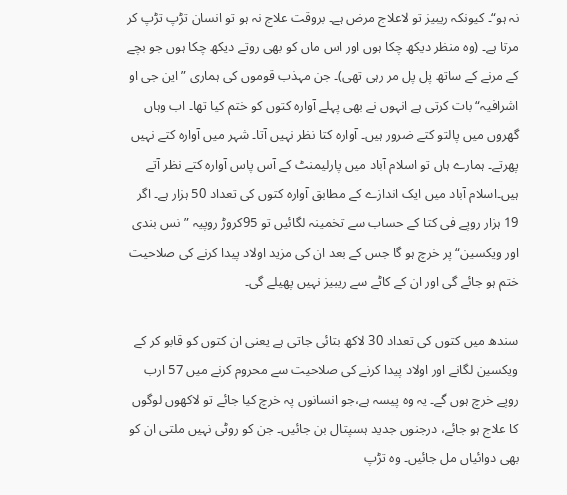نہ ہو“۔ کیونکہ ریبیز تو لاعلاج مرض ہے۔ بروقت علاج نہ ہو تو انسان تڑپ تڑپ کر مرتا ہے۔ (وہ منظر دیکھ چکا ہوں اور اس ماں کو بھی روتے دیکھ چکا ہوں جو بچے کے مرنے کے ساتھ پل پل مر رہی تھی)۔ جن مہذب قوموں کی ہماری ”این جی او اشرافیہ“ بات کرتی ہے انہوں نے بھی پہلے آوارہ کتوں کو ختم کیا تھا۔ اب وہاں گھروں میں پالتو کتے ضرور ہیں۔ آوارہ کتا نظر نہیں آتا۔ شہر میں آوارہ کتے نہیں پھرتے۔ ہمارے ہاں تو اسلام آباد میں پارلیمنٹ کے آس پاس آوارہ کتے نظر آتے ہیں۔اسلام آباد میں ایک اندازے کے مطابق آوارہ کتوں کی تعداد 50 ہزار ہے۔ اگر 19 ہزار روپے فی کتا کے حساب سے تخمینہ لگائیں تو 95کروڑ روپیہ ”نس بندی اور ویکسین“ پر خرچ ہو گا جس کے بعد ان کی مزید اولاد پیدا کرنے کی صلاحیت ختم ہو جائے گی اور ان کے کاٹے سے ریبیز نہیں پھیلے گی۔

سندھ میں کتوں کی تعداد 30 لاکھ بتائی جاتی ہے یعنی ان کتوں کو قابو کر کے ویکسین لگانے اور اولاد پیدا کرنے کی صلاحیت سے محروم کرنے میں 57 ارب روپے خرچ ہوں گے۔ یہ وہ پیسہ ہے،جو انسانوں پہ خرچ کیا جائے تو لاکھوں لوگوں کا علاج ہو جائے، درجنوں جدید ہسپتال بن جائیں۔ جن کو روٹی نہیں ملتی ان کو بھی دوائیاں مل جائیں۔ وہ تڑپ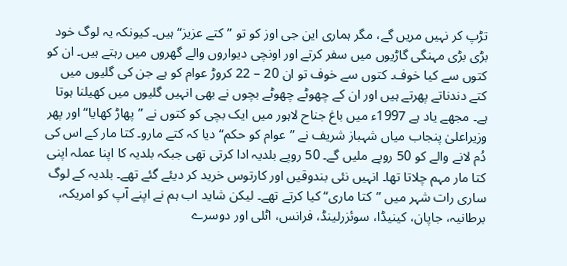تڑپ کر نہیں مریں گے، مگر ہماری این جی اوز کو تو ”کتے عزیز“ ہیں۔ کیونکہ یہ لوگ خود بڑی بڑی مہنگی گاڑیوں میں سفر کرتے اور اونچی دیواروں والے گھروں میں رہتے ہیں۔ ان کو کتوں سے کیا خوف۔ کتوں سے خوف تو ان 20 – 22 کروڑ عوام کو ہے جن کی گلیوں میں کتے دندناتے پھرتے ہیں اور ان کے چھوٹے چھوٹے بچوں نے بھی انہیں گلیوں میں کھیلنا ہوتا ہے۔ مجھے یاد ہے 1997ء میں باغ جناح لاہور میں ایک بچی کو کتوں نے ”پھاڑ کھایا“ اور پھر وزیراعلیٰ پنجاب میاں شہباز شریف نے ”عوام کو حکم“ دیا کہ کتے مارو۔ کتا مار کے اس کی دُم لانے والے کو 50 روپے ملیں گے۔ 50 روپے بلدیہ ادا کرتی تھی جبکہ بلدیہ کا اپنا عملہ اپنی کتا مار مہم چلاتا تھا۔ انہیں نئی بندوقیں اور کارتوس خرید کر دیئے گئے تھے۔ بلدیہ کے لوگ ساری رات شہر میں ”کتا ماری“ کیا کرتے تھے۔ لیکن شاید اب ہم نے اپنے آپ کو امریکہ، برطانیہ، جاپان، کینیڈا، سوئزرلینڈ، فرانس، اٹلی اور دوسرے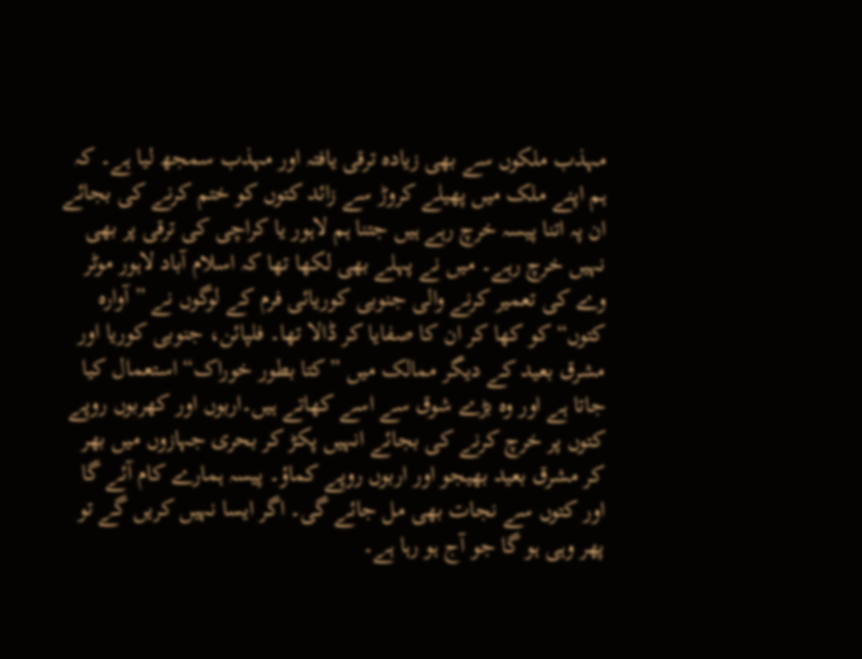مہذب ملکوں سے بھی زیادہ ترقی یافتہ اور مہذب سمجھ لیا ہے۔ کہ ہم اپنے ملک میں پھیلے کروڑ سے زائد کتوں کو ختم کرنے کی بجائے ان پہ اتنا پیسہ خرچ رہے ہیں جتنا ہم لاہور یا کراچی کی ترقی پر بھی نہیں خرچ رہے۔ میں نے پہلے بھی لکھا تھا کہ اسلام آباد لاہور موٹر وے کی تعمیر کرنے والی جنوبی کوریائی فرم کے لوگوں نے ”آوارہ کتوں“ کو کھا کر ان کا صفایا کر ڈالا تھا۔ فلپائن، جنوبی کوریا اور مشرق بعید کے دیگر ممالک میں ”کتا بطور خوراک“ استعمال کیا جاتا ہے اور وہ بڑے شوق سے اسے کھاتے ہیں۔اربوں اور کھربوں روپے کتوں پر خرچ کرنے کی بجائے انہیں پکڑ کر بحری جہازوں میں بھر کر مشرق بعید بھیجو اور اربوں روپے کماؤ۔ پیسہ ہمارے کام آئے گا اور کتوں سے نجات بھی مل جائے گی۔ اگر ایسا نہیں کریں گے تو پھر وہی ہو گا جو آج ہو رہا ہے۔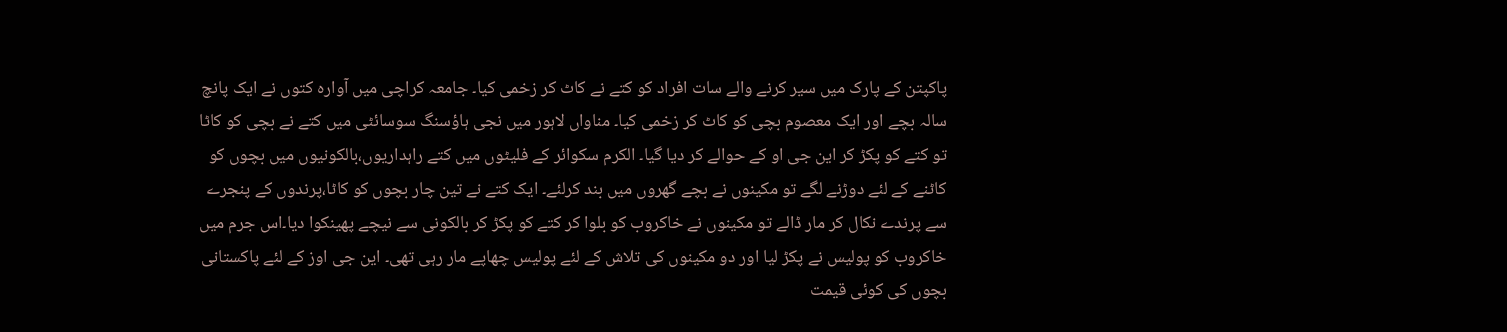پاکپتن کے پارک میں سیر کرنے والے سات افراد کو کتے نے کاٹ کر زخمی کیا۔ جامعہ کراچی میں آوارہ کتوں نے ایک پانچ سالہ بچے اور ایک معصوم بچی کو کاٹ کر زخمی کیا۔ مناواں لاہور میں نجی ہاؤسنگ سوسائٹی میں کتے نے بچی کو کاٹا تو کتے کو پکڑ کر این جی او کے حوالے کر دیا گیا۔ الکرم سکوائر کے فلیٹوں میں کتے راہداریوں،بالکونیوں میں بچوں کو کاٹنے کے لئے دوڑنے لگے تو مکینوں نے بچے گھروں میں بند کرلئے۔ ایک کتے نے تین چار بچوں کو کاٹا،پرندوں کے پنجرے سے پرندے نکال کر مار ڈالے تو مکینوں نے خاکروب کو بلوا کر کتے کو پکڑ کر بالکونی سے نیچے پھینکوا دیا۔اس جرم میں خاکروب کو پولیس نے پکڑ لیا اور دو مکینوں کی تلاش کے لئے پولیس چھاپے مار رہی تھی۔ این جی اوز کے لئے پاکستانی بچوں کی کوئی قیمت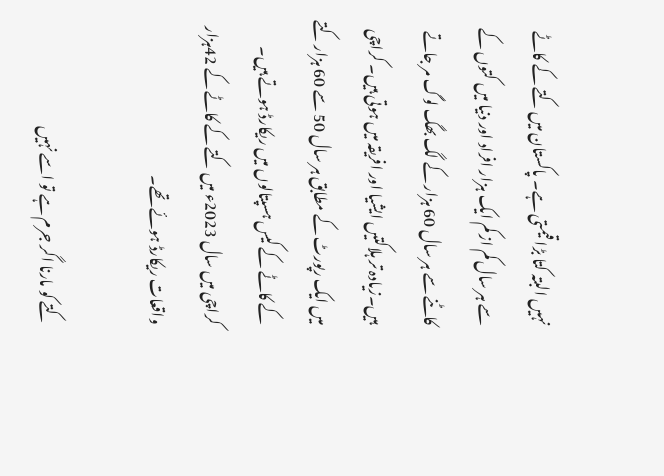نہیں البتہ کتا بڑا قیمتی ہے۔ پاکستان میں کتے کے کاٹے سے ہر سال کم از کم ایک ہزار افراد اور دنیا میں کتوں کے کاٹنے سے ہر سال 60 ہزار کے لگ بھگ لوگ مر جاتے ہیں۔زیادہ تر ہلاکتیں ایشیا اور افریقہ میں ہوتی ہیں۔ کراچی میں ایک رپورٹ کے مطابق ہر سال 50 سے 60 ہزار کتے کے کاٹے کے کیس ہسپتالوں میں ریکارڈ ہوتے ہیں۔ کراچی میں سال 2023ء میں کتے کے کاٹے کے 42ہزار واقعات ریکارڈ ہوئے تھے۔

کتے کو مارنا اگر جرم ہے تو اسے نہیں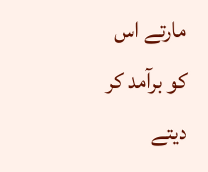مارتے اس کو برآمد کر دیتے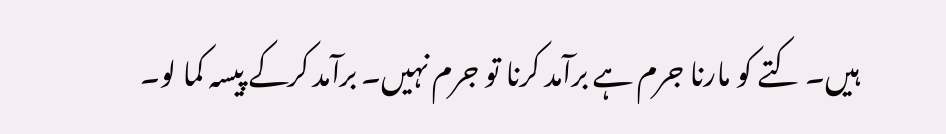ہیں۔ کتے کو مارنا جرم ہے برآمد کرنا تو جرم نہیں۔ برآمد کرکے پیسہ کما لو۔